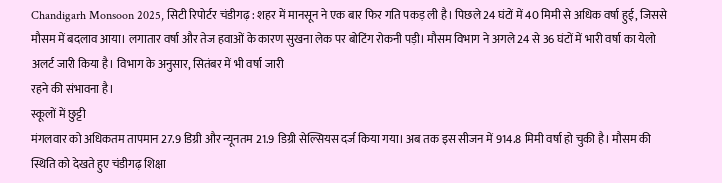Chandigarh Monsoon 2025, सिटी रिपोर्टर चंडीगढ़ : शहर में मानसून ने एक बार फिर गति पकड़ ली है। पिछले 24 घंटों में 40 मिमी से अधिक वर्षा हुई, जिससे मौसम में बदलाव आया। लगातार वर्षा और तेज हवाओं के कारण सुखना लेक पर बोटिंग रोकनी पड़ी। मौसम विभाग ने अगले 24 से 36 घंटों में भारी वर्षा का येलो अलर्ट जारी किया है। विभाग के अनुसार, सितंबर में भी वर्षा जारी
रहने की संभावना है।
स्कूलों में छुट्टी
मंगलवार को अधिकतम तापमान 27.9 डिग्री और न्यूनतम 21.9 डिग्री सेल्सियस दर्ज किया गया। अब तक इस सीजन में 914.8 मिमी वर्षा हो चुकी है। मौसम की स्थिति को देखते हुए चंडीगढ़ शिक्षा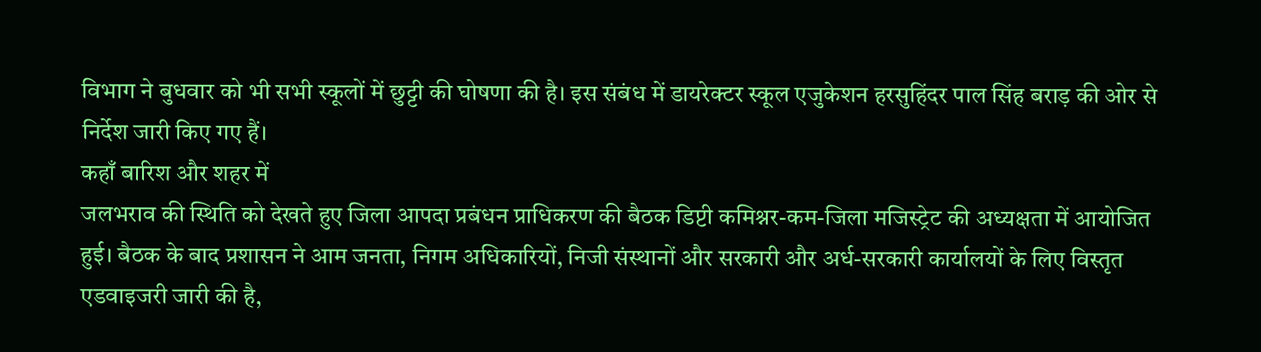विभाग ने बुधवार को भी सभी स्कूलों में छुट्टी की घोषणा की है। इस संबंध में डायरेक्टर स्कूल एजुकेशन हरसुहिंदर पाल सिंह बराड़ की ओर से निर्देश जारी किए गए हैं।
कहाँ बारिश और शहर में
जलभराव की स्थिति को देखते हुए जिला आपदा प्रबंधन प्राधिकरण की बैठक डिप्टी कमिश्नर-कम-जिला मजिस्ट्रेट की अध्यक्षता में आयोजित हुई। बैठक के बाद प्रशासन ने आम जनता, निगम अधिकारियों, निजी संस्थानों और सरकारी और अर्ध-सरकारी कार्यालयों के लिए विस्तृत एडवाइजरी जारी की है,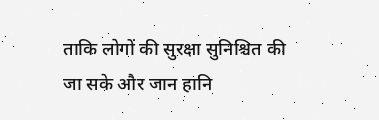ताकि लोगों की सुरक्षा सुनिश्चित की जा सके और जान हानि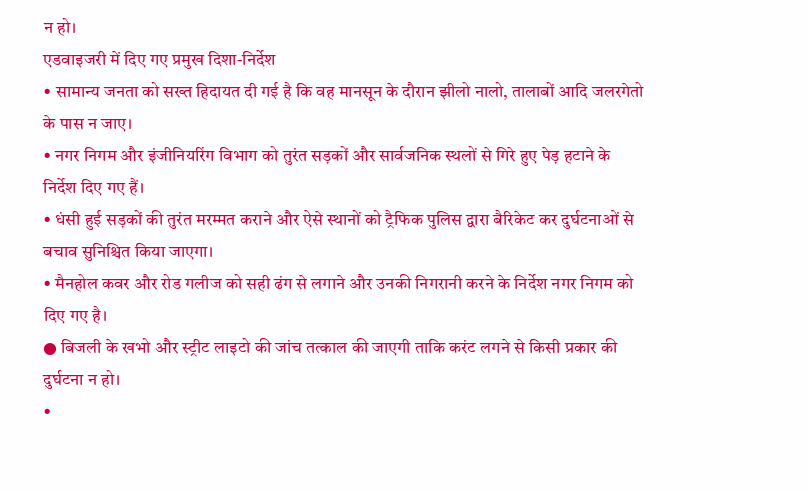न हो।
एडवाइजरी में दिए गए प्रमुख दिशा-निर्देश
• सामान्य जनता को सख्त हिदायत दी गई है कि वह मानसून के दौरान झीलो नालो, तालाबों आदि जलरगेतो के पास न जाए।
• नगर निगम और इंजीनियरिंग विभाग को तुरंत सड़कों और सार्वजनिक स्थलों से गिरे हुए पेड़ हटाने के निर्देश दिए गए हैं।
• धंसी हुई सड़कों की तुरंत मरम्मत कराने और ऐसे स्थानों को ट्रैफिक पुलिस द्वारा बैरिकेट कर दुर्घटनाओं से बचाव सुनिश्चित किया जाएगा।
• मैनहोल कवर और रोड गलीज को सही ढंग से लगाने और उनकी निगरानी करने के निर्देश नगर निगम को दिए गए है।
● बिजली के खभो और स्ट्रीट लाइटो की जांच तत्काल की जाएगी ताकि करंट लगने से किसी प्रकार की दुर्घटना न हो।
•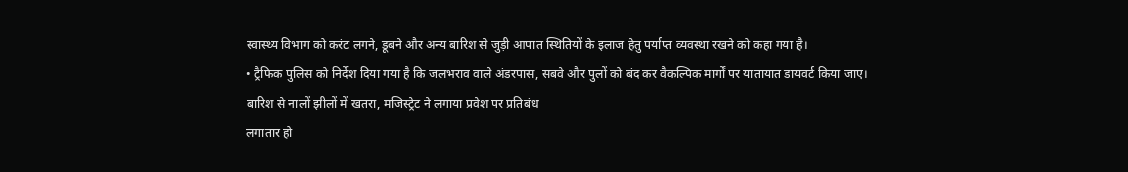स्वास्थ्य विभाग को करंट लगने, डूबने और अन्य बारिश से जुड़ी आपात स्थितियों के इलाज हेतु पर्याप्त व्यवस्था रखने को कहा गया है।
• ट्रैफिक पुलिस को निर्देश दिया गया है कि जलभराव वाले अंडरपास, सबवे और पुलों को बंद कर वैकल्पिक मार्गों पर यातायात डायवर्ट किया जाए।
बारिश से नालों झीलों में खतरा, मजिस्ट्रेट ने लगाया प्रवेश पर प्रतिबंध
लगातार हो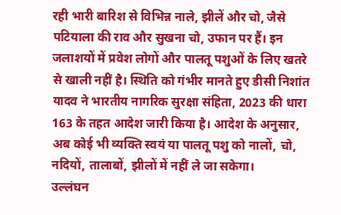रही भारी बारिश से विभिन्न नाले, झीलें और चो, जैसे पटियाला की राव और सुखना चो, उफान पर हैं। इन जलाशयों में प्रवेश लोगों और पालतू पशुओं के लिए खतरे से खाली नहीं है। स्थिति को गंभीर मानते हुए डीसी निशांत यादव ने भारतीय नागरिक सुरक्षा संहिता, 2023 की धारा 163 के तहत आदेश जारी किया है। आदेश के अनुसार, अब कोई भी व्यक्ति स्वयं या पालतू पशु को नालों, चो, नदियों, तालाबों, झीलों में नहीं ले जा सकेगा।
उल्लंघन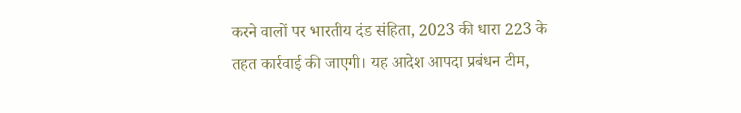करने वालों पर भारतीय दंड संहिता, 2023 की धारा 223 के तहत कार्रवाई की जाएगी। यह आदेश आपदा प्रबंधन टीम,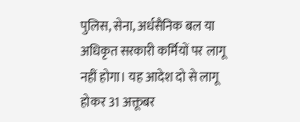पुलिस, सेना, अर्धसैनिक बल या अधिकृत सरकारी कर्मियों पर लागू नहीं होगा। यह आदेश दो से लागू होकर 31 अक्तूबर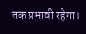तक प्रभावी रहेगा।